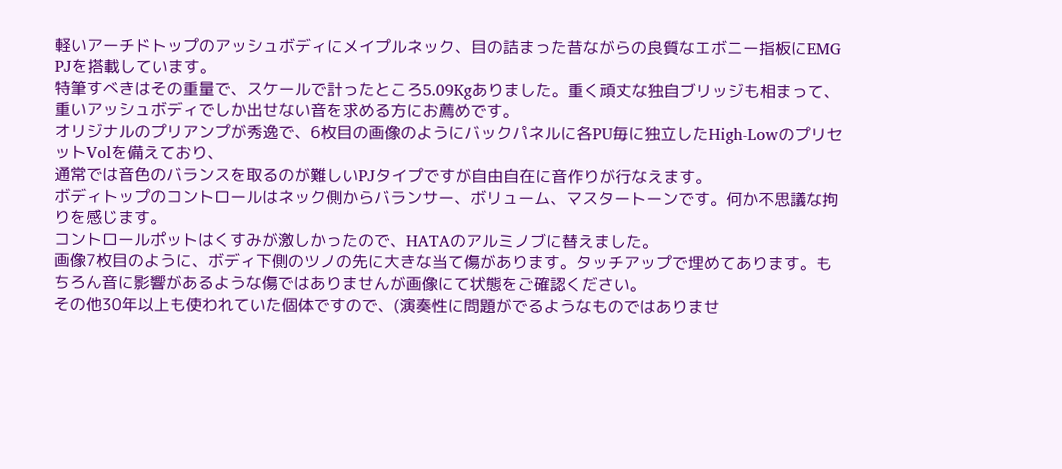軽いアーチドトップのアッシュボディにメイプルネック、目の詰まった昔ながらの良質なエボニー指板にEMG PJを搭載しています。
特筆すべきはその重量で、スケールで計ったところ5.09Kgありました。重く頑丈な独自ブリッジも相まって、重いアッシュボディでしか出せない音を求める方にお薦めです。
オリジナルのプリアンプが秀逸で、6枚目の画像のようにバックパネルに各PU毎に独立したHigh-LowのプリセットVolを備えており、
通常では音色のバランスを取るのが難しいPJタイプですが自由自在に音作りが行なえます。
ボディトップのコントロールはネック側からバランサー、ボリューム、マスタートーンです。何か不思議な拘りを感じます。
コントロールポットはくすみが激しかったので、HATAのアルミノブに替えました。
画像7枚目のように、ボディ下側のツノの先に大きな当て傷があります。タッチアップで埋めてあります。もちろん音に影響があるような傷ではありませんが画像にて状態をご確認ください。
その他30年以上も使われていた個体ですので、(演奏性に問題がでるようなものではありませ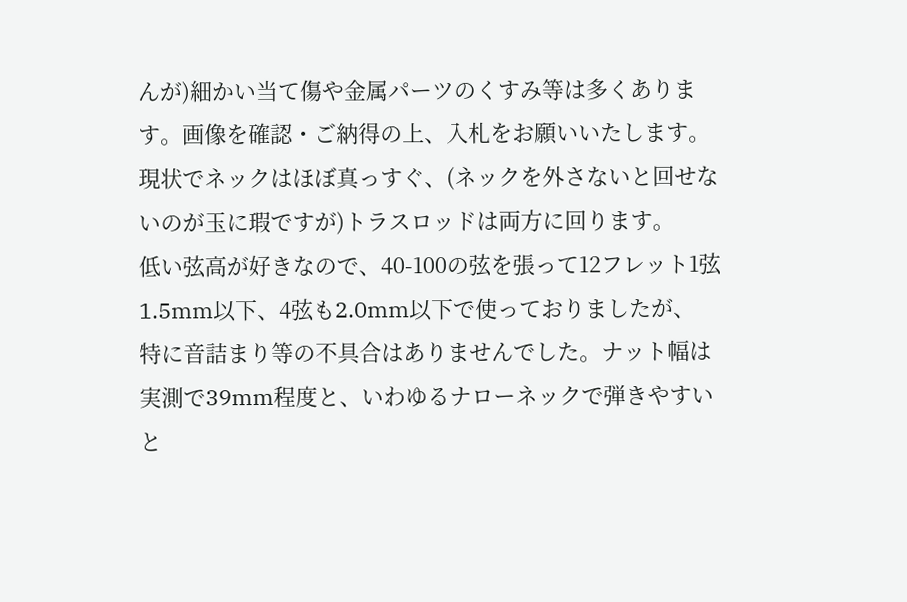んが)細かい当て傷や金属パーツのくすみ等は多くあります。画像を確認・ご納得の上、入札をお願いいたします。
現状でネックはほぼ真っすぐ、(ネックを外さないと回せないのが玉に瑕ですが)トラスロッドは両方に回ります。
低い弦高が好きなので、40-100の弦を張って12フレット1弦1.5mm以下、4弦も2.0mm以下で使っておりましたが、
特に音詰まり等の不具合はありませんでした。ナット幅は実測で39mm程度と、いわゆるナローネックで弾きやすいと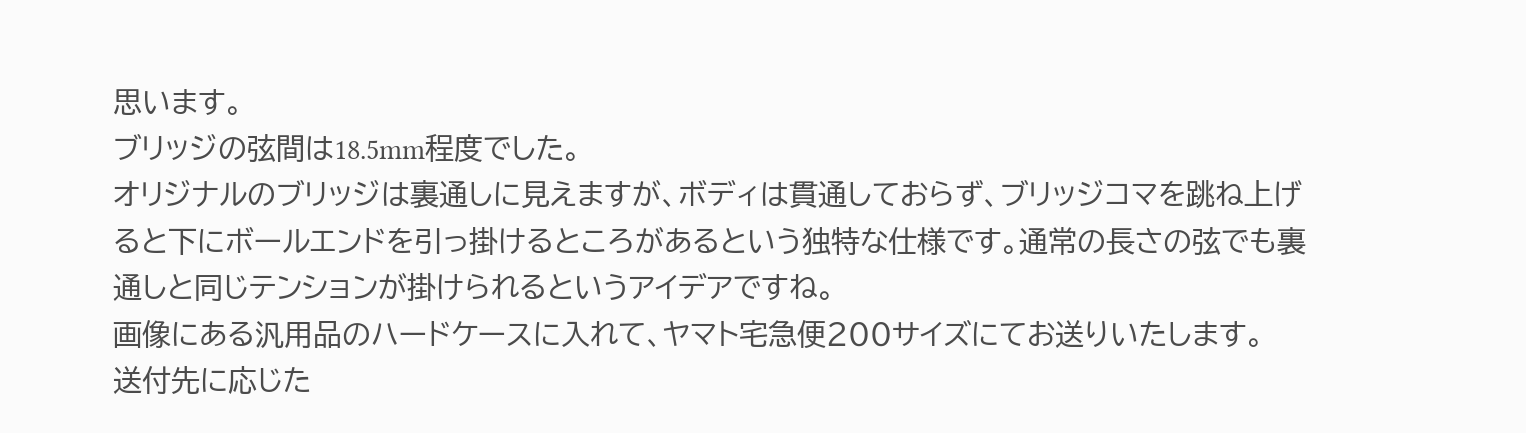思います。
ブリッジの弦間は18.5mm程度でした。
オリジナルのブリッジは裏通しに見えますが、ボディは貫通しておらず、ブリッジコマを跳ね上げると下にボールエンドを引っ掛けるところがあるという独特な仕様です。通常の長さの弦でも裏通しと同じテンションが掛けられるというアイデアですね。
画像にある汎用品のハードケースに入れて、ヤマト宅急便200サイズにてお送りいたします。
送付先に応じた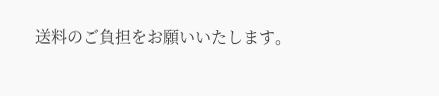送料のご負担をお願いいたします。